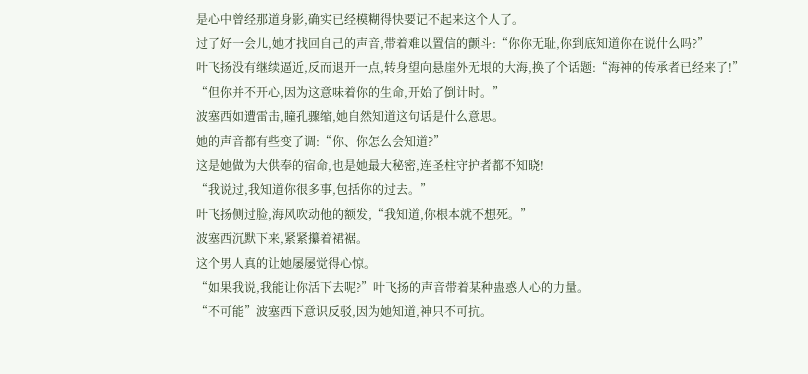是心中曾经那道身影,确实已经模糊得快要记不起来这个人了。
过了好一会儿,她才找回自己的声音,带着难以置信的颤斗:“你你无耻,你到底知道你在说什么吗?”
叶飞扬没有继续逼近,反而退开一点,转身望向悬崖外无垠的大海,换了个话题:“海神的传承者已经来了!”
“但你并不开心,因为这意味着你的生命,开始了倒计时。”
波塞西如遭雷击,瞳孔骤缩,她自然知道这句话是什么意思。
她的声音都有些变了调:“你、你怎么会知道?”
这是她做为大供奉的宿命,也是她最大秘密,连圣柱守护者都不知晓!
“我说过,我知道你很多事,包括你的过去。”
叶飞扬侧过脸,海风吹动他的额发,“我知道,你根本就不想死。”
波塞西沉默下来,紧紧攥着裙裾。
这个男人真的让她屡屡觉得心惊。
“如果我说,我能让你活下去呢?”叶飞扬的声音带着某种蛊惑人心的力量。
“不可能”波塞西下意识反驳,因为她知道,神只不可抗。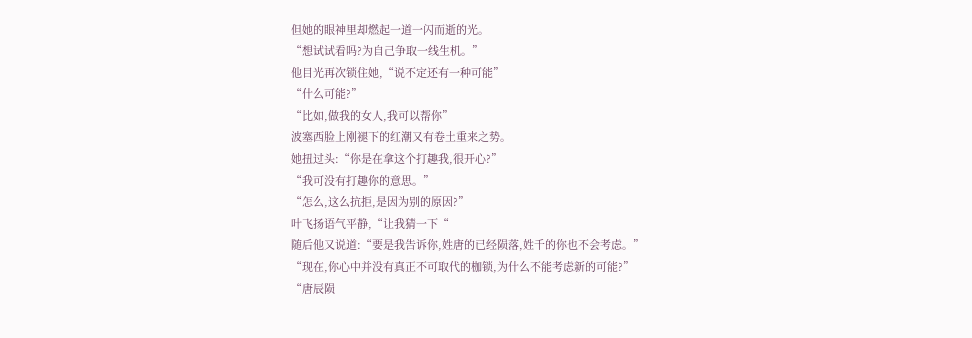但她的眼神里却燃起一道一闪而逝的光。
“想试试看吗?为自己争取一线生机。”
他目光再次锁住她,“说不定还有一种可能”
“什么可能?”
“比如,做我的女人,我可以帮你”
波塞西脸上刚褪下的红潮又有卷土重来之势。
她扭过头:“你是在拿这个打趣我,很开心?”
“我可没有打趣你的意思。”
“怎么,这么抗拒,是因为别的原因?”
叶飞扬语气平静,“让我猜一下“
随后他又说道:“要是我告诉你,姓唐的已经陨落,姓千的你也不会考虑。”
“现在,你心中并没有真正不可取代的枷锁,为什么不能考虑新的可能?”
“唐辰陨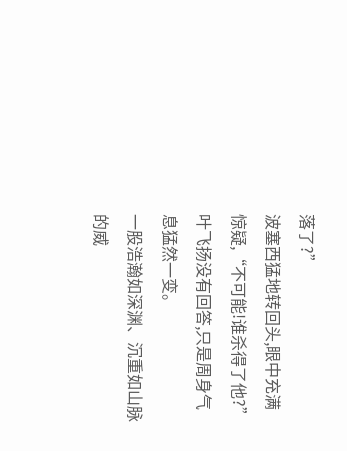落了?”
波塞西猛地转回头,眼中充满惊疑,“不可能!谁杀得了他?”
叶飞扬没有回答,只是周身气息猛然一变。
一股浩瀚如深渊、沉重如山脉的威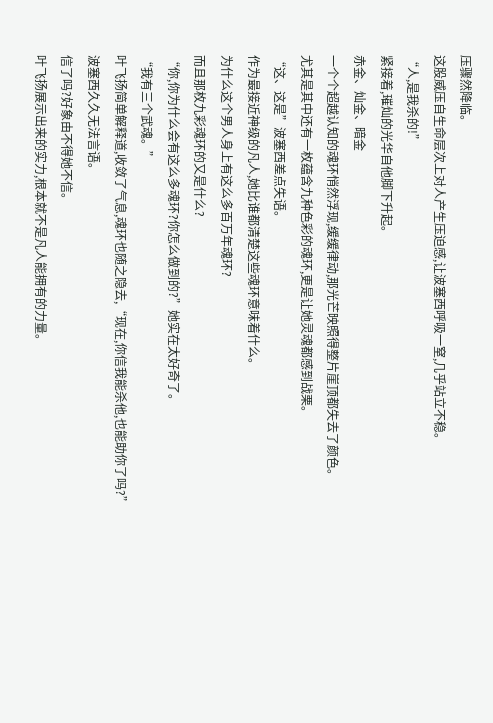压骤然降临。
这股威压自生命层次上对人产生压迫感,让波塞西呼吸一窒,几乎站立不稳。
“人,是我杀的!”
紧接着,璀灿的光华自他脚下升起。
赤金、灿金、暗金
一个个超越认知的魂环悄然浮现,缓缓律动,那光芒映照得整片崖顶都失去了颜色。
尤其是其中还有一枚蕴含九种色彩的魂环,更是让她灵魂都感到战栗。
“这、这是”波塞西差点失语。
作为最接近神级的凡人,她比谁都清楚这些魂环意味着什么。
为什么这个男人身上有这么多百万年魂环?
而且那枚九彩魂环的又是什么?
“你,你为什么会有这么多魂环?你怎么做到的?”她实在太好奇了。
“我有三个武魂。”
叶飞扬简单解释道,收敛了气息,魂环也随之隐去,“现在,你信我能杀他,也能助你了吗?”
波塞西久久无法言语。
信了吗?好象由不得她不信。
叶飞扬展示出来的实力,根本就不是凡人能拥有的力量。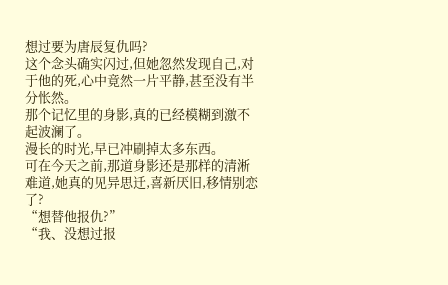想过要为唐辰复仇吗?
这个念头确实闪过,但她忽然发现自己,对于他的死,心中竟然一片平静,甚至没有半分怅然。
那个记忆里的身影,真的已经模糊到激不起波澜了。
漫长的时光,早已冲刷掉太多东西。
可在今天之前,那道身影还是那样的清淅
难道,她真的见异思迁,喜新厌旧,移情别恋了?
“想替他报仇?”
“我、没想过报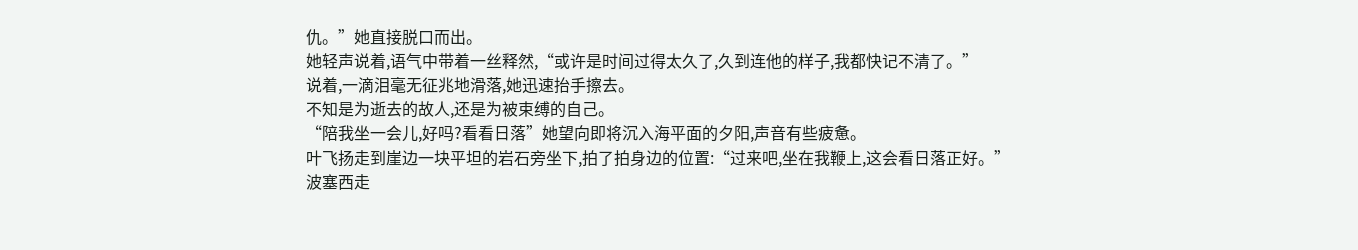仇。”她直接脱口而出。
她轻声说着,语气中带着一丝释然,“或许是时间过得太久了,久到连他的样子,我都快记不清了。”
说着,一滴泪毫无征兆地滑落,她迅速抬手擦去。
不知是为逝去的故人,还是为被束缚的自己。
“陪我坐一会儿,好吗?看看日落”她望向即将沉入海平面的夕阳,声音有些疲惫。
叶飞扬走到崖边一块平坦的岩石旁坐下,拍了拍身边的位置:“过来吧,坐在我鞭上,这会看日落正好。”
波塞西走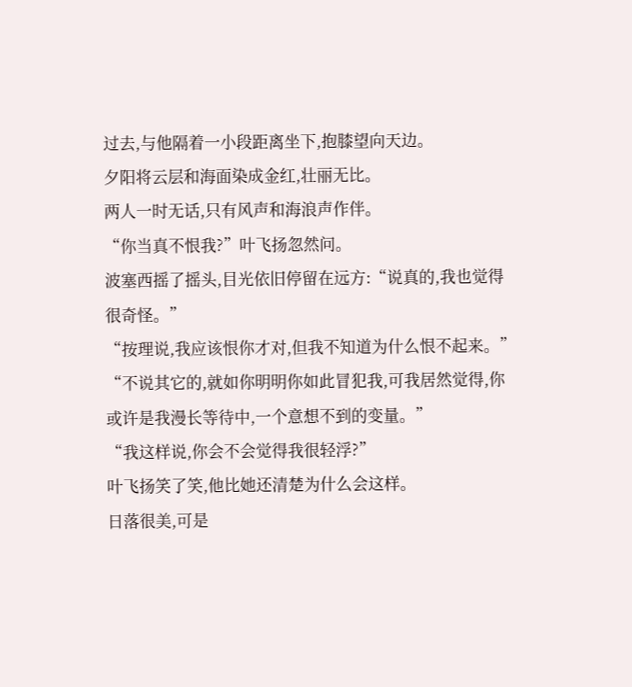过去,与他隔着一小段距离坐下,抱膝望向天边。
夕阳将云层和海面染成金红,壮丽无比。
两人一时无话,只有风声和海浪声作伴。
“你当真不恨我?”叶飞扬忽然问。
波塞西摇了摇头,目光依旧停留在远方:“说真的,我也觉得很奇怪。”
“按理说,我应该恨你才对,但我不知道为什么恨不起来。”
“不说其它的,就如你明明你如此冒犯我,可我居然觉得,你或许是我漫长等待中,一个意想不到的变量。”
“我这样说,你会不会觉得我很轻浮?”
叶飞扬笑了笑,他比她还清楚为什么会这样。
日落很美,可是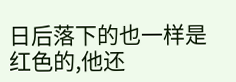日后落下的也一样是红色的,他还